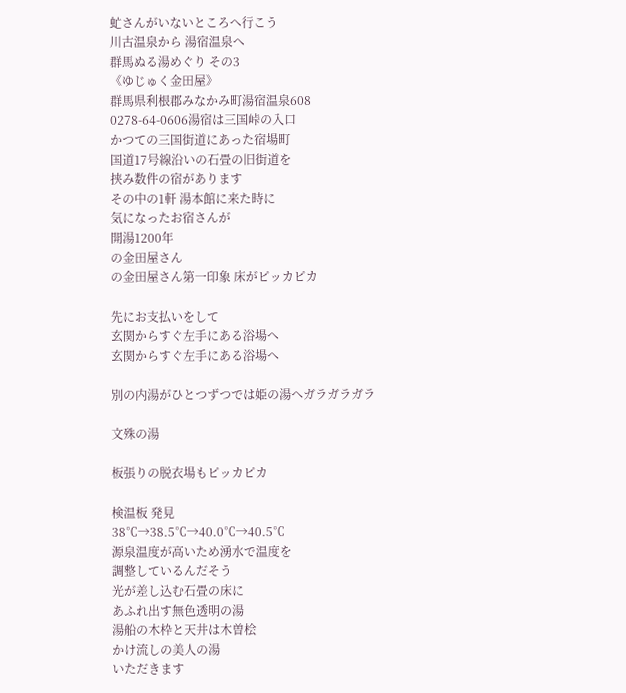虻さんがいないところへ行こう
川古温泉から 湯宿温泉へ
群馬ぬる湯めぐり その3
《ゆじゅく金田屋》
群馬県利根郡みなかみ町湯宿温泉608
0278-64-0606湯宿は三国峠の入口
かつての三国街道にあった宿場町
国道17号線沿いの石畳の旧街道を
挟み数件の宿があります
その中の1軒 湯本館に来た時に
気になったお宿さんが
開湯1200年
の金田屋さん
の金田屋さん第一印象 床がピッカピカ

先にお支払いをして
玄関からすぐ左手にある浴場へ
玄関からすぐ左手にある浴場へ

別の内湯がひとつずつでは姫の湯へガラガラガラ

文殊の湯

板張りの脱衣場もピッカピカ

検温板 発見
38℃→38.5℃→40.0℃→40.5℃
源泉温度が高いため湧水で温度を
調整しているんだそう
光が差し込む石畳の床に
あふれ出す無色透明の湯
湯船の木枠と天井は木曽桧
かけ流しの美人の湯
いただきます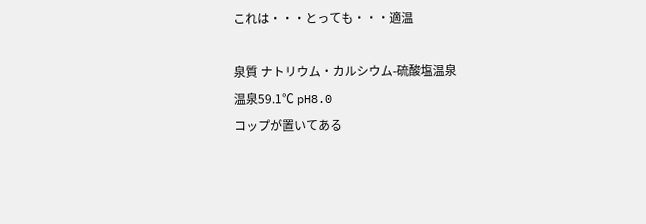これは・・・とっても・・・適温

泉質 ナトリウム・カルシウム-硫酸塩温泉
温泉59.1℃ pH8.0
コップが置いてある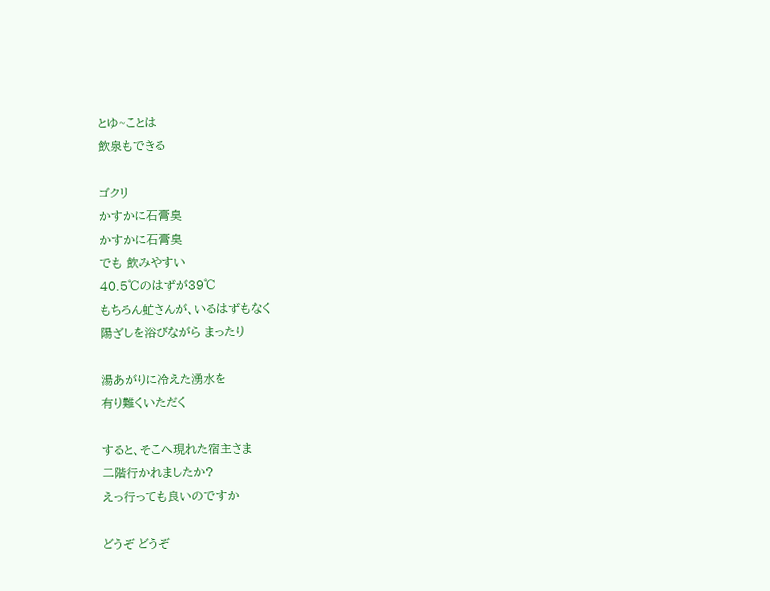とゆ~ことは
飲泉もできる

ゴクリ
かすかに石膏臭
かすかに石膏臭
でも 飲みやすい
40.5℃のはずが39℃
もちろん虻さんが、いるはずもなく
陽ざしを浴びながら まったり

湯あがりに冷えた湧水を
有り難くいただく

すると、そこへ現れた宿主さま
二階行かれましたか?
えっ行っても良いのですか

どうぞ どうぞ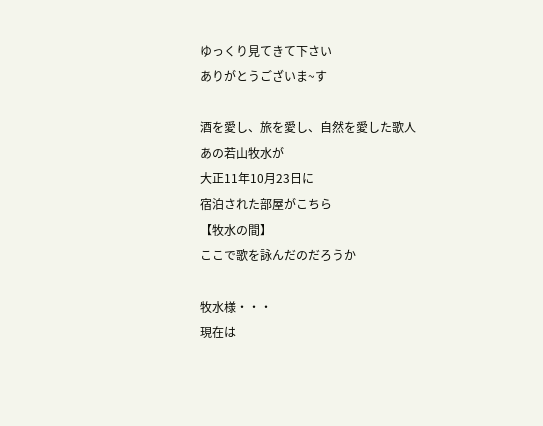ゆっくり見てきて下さい
ありがとうございま~す

酒を愛し、旅を愛し、自然を愛した歌人
あの若山牧水が
大正11年10月23日に
宿泊された部屋がこちら
【牧水の間】
ここで歌を詠んだのだろうか

牧水様・・・
現在は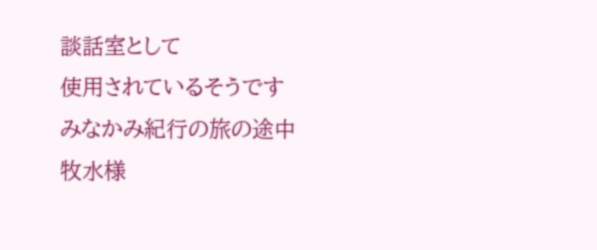談話室として
使用されているそうです
みなかみ紀行の旅の途中
牧水様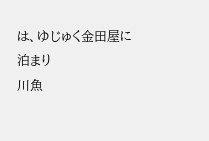は、ゆじゅく金田屋に泊まり
川魚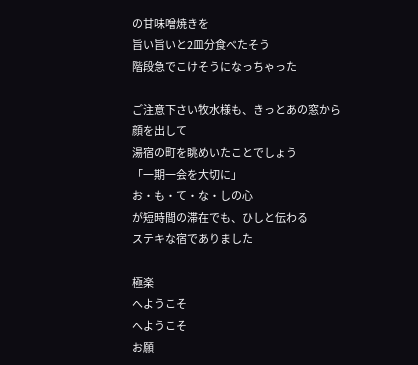の甘味噌焼きを
旨い旨いと2皿分食べたそう
階段急でこけそうになっちゃった

ご注意下さい牧水様も、きっとあの窓から
顔を出して
湯宿の町を眺めいたことでしょう
「一期一会を大切に」
お・も・て・な・しの心
が短時間の滞在でも、ひしと伝わる
ステキな宿でありました

極楽
へようこそ
へようこそ
お願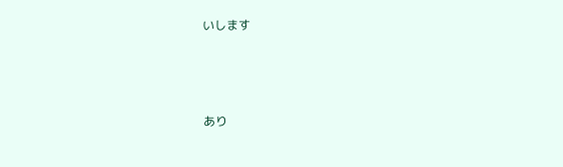いします



あり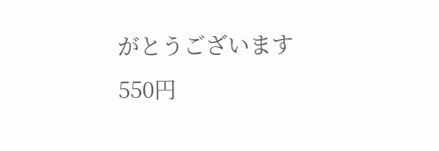がとうございます
550円